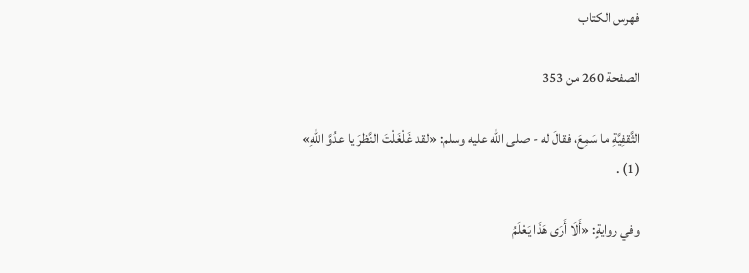فهرس الكتاب

الصفحة 260 من 353

الثَّقفِيَّةِ ما سَمِعَ، فقالَ له - صلى الله عليه وسلم: «لقد غَلْغَلْتَ النَّظرَ يا عدُوَّ اللهِ» (1) .

وفي روايةٍ: «أَلَا أَرَى هَذَا يَعْلَمُ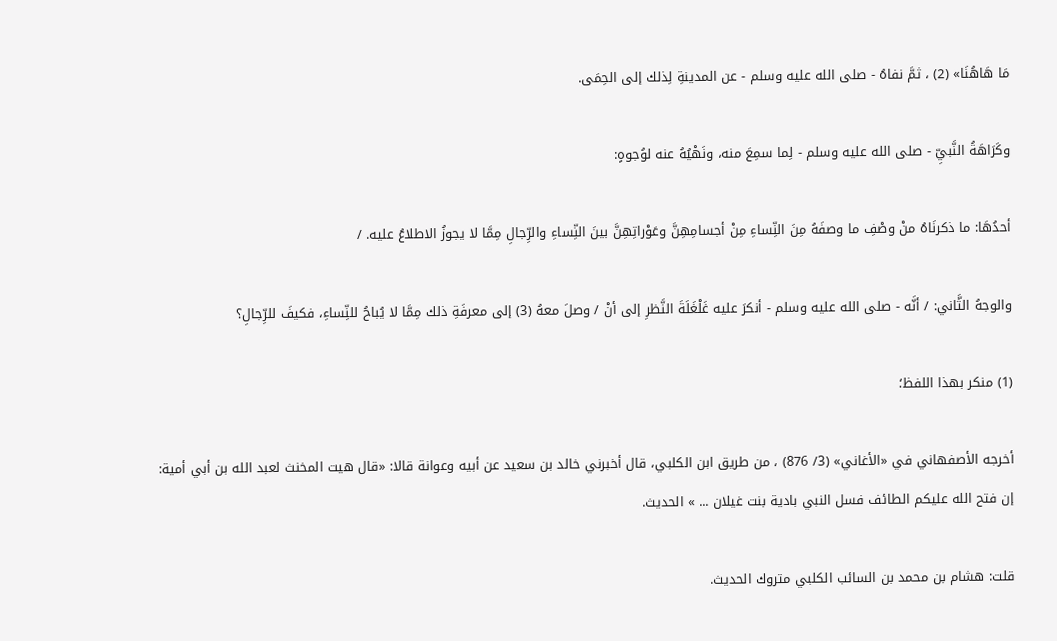مَا هَاهُنَا» (2) ، ثمَّ نفاهُ - صلى الله عليه وسلم - عن المدينةِ لِذلك إلى الحِمَى.

وكَرَاهَةُ النَّبيِّ - صلى الله عليه وسلم - لِما سمِعَ منه، ونَهْيُهُ عنه لوُجوهٍ:

أحدُهَا: ما ذكرنَاهُ منْ وصْفِ ما وصفَهُ مِنَ النِّساءِ مِنْ أجسامِهِنَّ وعَوْراتِهِنَّ بينَ النِّساءِ والرِّجالِ مِمَّا لا يجوزُ الاطلاعُ عليه. /

والوجهُ الثَّاني: / أنَّه - صلى الله عليه وسلم - أنكرَ عليه غَلْغَلَةَ النَّظرِ إلى أنْ / وصلَ معهُ (3) إلى معرفَةِ ذلك مِمَّا لا يُباحُ للنِّساءِ، فكيفَ للرِّجالِ؟

(1) منكر بهذا اللفظ؛

أخرجه الأصفهاني في «الأغاني» (3/ 876) ، من طريق ابن الكلبي، قال أخبرني خالد بن سعيد عن أبيه وعوانة قالا: «قال هيت المخنث لعبد الله بن أبي أمية: إن فتح الله عليكم الطائف فسل النبي بادية بنت غيلان ... » الحديث.

قلت: هشام بن محمد بن السائب الكلبي متروك الحديث.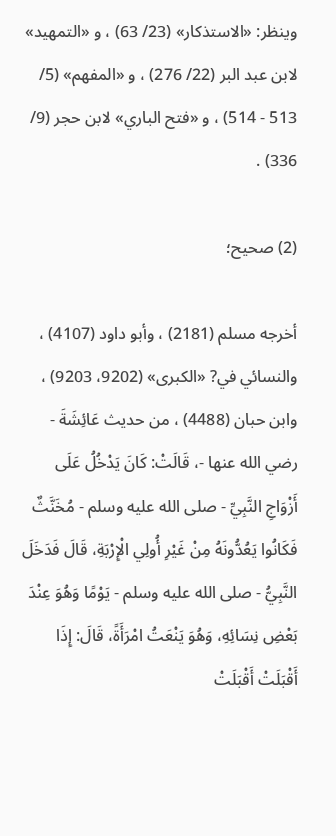وينظر: «الاستذكار» (23/ 63) ، و «التمهيد» لابن عبد البر (22/ 276) ، و «المفهم» (5/ 513 - 514) ، و «فتح الباري» لابن حجر (9/ 336) .

(2) صحيح؛

أخرجه مسلم (2181) ، وأبو داود (4107) ، والنسائي في? «الكبرى» (9202، 9203) ، وابن حبان (4488) ، من حديث عَائِشَةَ - رضي الله عنها -، قَالَتْ: كَانَ يَدْخُلُ عَلَى أَزْوَاجِ النَّبِيِّ - صلى الله عليه وسلم - مُخَنَّثٌ فَكَانُوا يَعُدُّونَهُ مِنْ غَيْرِ أُولِي الْإِرْبَةِ، قَالَ فَدَخَلَ النَّبِيُّ - صلى الله عليه وسلم - يَوْمًا وَهُوَ عِنْدَ بَعْضِ نِسَائِهِ، وَهُوَ يَنْعَتُ امْرَأَةً، قَالَ: إِذَا أَقْبَلَتْ أَقْبَلَتْ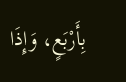بِأَرْبَعٍ، وَإِذَا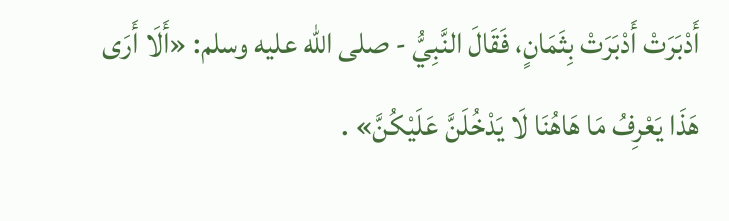أَدْبَرَتْ أَدْبَرَتْ بِثَمَانٍ، فَقَالَ النَّبِيُّ - صلى الله عليه وسلم: «أَلَا أَرَى هَذَا يَعْرِفُ مَا هَاهُنَا لَا يَدْخُلَنَّ عَلَيْكُنَّ» .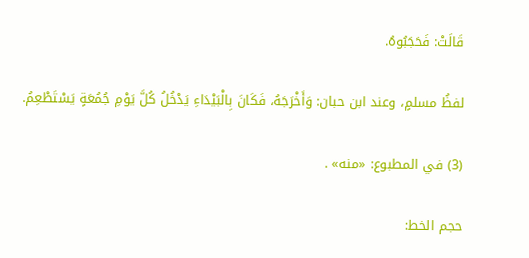قَالَتْ: فَحَجَبُوهُ.

لفظُ مسلمٍ، وعند ابن حبان: وَأَخْرَجَهُ، فَكَانَ بِالْبَيْدَاءِ يَدْخُلُ كُلَّ يَوْمِ جُمُعَةٍ يَسْتَطْعِمُ.

(3) في المطبوع: «منه» .

حجم الخط: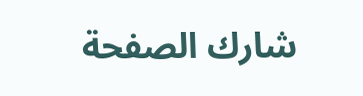شارك الصفحة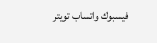فيسبوك واتساب تويتر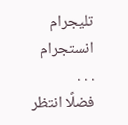تليجرام انستجرام
. . .
فضلًا انتظر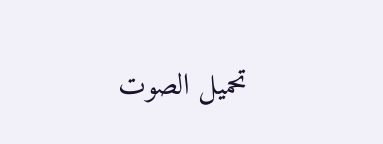تحميل الصوت